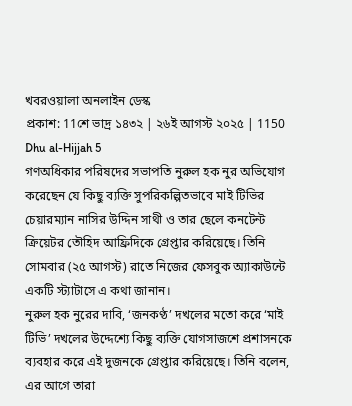খবরওয়ালা অনলাইন ডেস্ক
প্রকাশ: 11শে ভাদ্র ১৪৩২ | ২৬ই আগস্ট ২০২৫ | 1150 Dhu al-Hijjah 5
গণঅধিকার পরিষদের সভাপতি নুরুল হক নুর অভিযোগ করেছেন যে কিছু ব্যক্তি সুপরিকল্পিতভাবে মাই টিভির চেয়ারম্যান নাসির উদ্দিন সাথী ও তার ছেলে কনটেন্ট ক্রিয়েটর তৌহিদ আফ্রিদিকে গ্রেপ্তার করিয়েছে। তিনি সোমবার (২৫ আগস্ট) রাতে নিজের ফেসবুক অ্যাকাউন্টে একটি স্ট্যাটাসে এ কথা জানান।
নুরুল হক নুরের দাবি, ‘জনকণ্ঠ’ দখলের মতো করে ‘মাই টিভি’ দখলের উদ্দেশ্যে কিছু ব্যক্তি যোগসাজশে প্রশাসনকে ব্যবহার করে এই দুজনকে গ্রেপ্তার করিয়েছে। তিনি বলেন, এর আগে তারা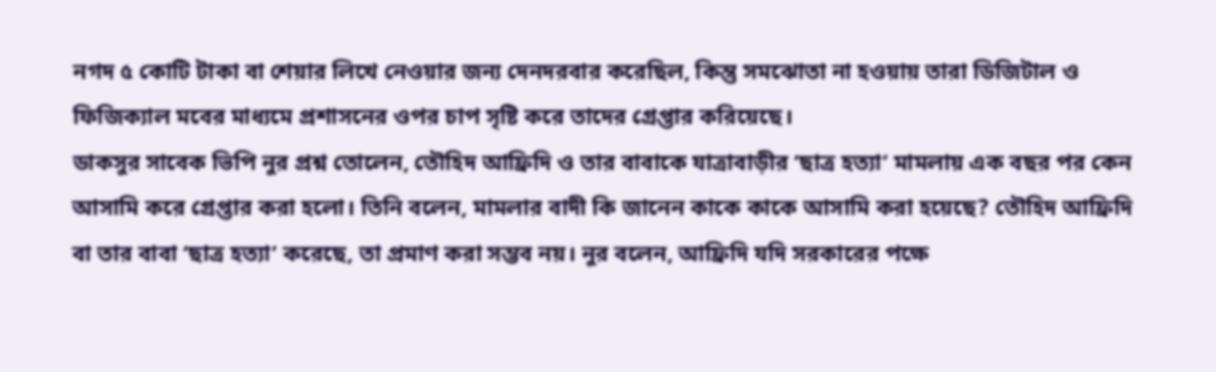নগদ ৫ কোটি টাকা বা শেয়ার লিখে নেওয়ার জন্য দেনদরবার করেছিল, কিন্তু সমঝোতা না হওয়ায় তারা ডিজিটাল ও ফিজিক্যাল মবের মাধ্যমে প্রশাসনের ওপর চাপ সৃষ্টি করে তাদের গ্রেপ্তার করিয়েছে।
ডাকসুর সাবেক ভিপি নুর প্রশ্ন তোলেন, তৌহিদ আফ্রিদি ও তার বাবাকে যাত্রাবাড়ীর ‘ছাত্র হত্যা’ মামলায় এক বছর পর কেন আসামি করে গ্রেপ্তার করা হলো। তিনি বলেন, মামলার বাদী কি জানেন কাকে কাকে আসামি করা হয়েছে? তৌহিদ আফ্রিদি বা তার বাবা ‘ছাত্র হত্যা’ করেছে, তা প্রমাণ করা সম্ভব নয়। নুর বলেন, আফ্রিদি যদি সরকারের পক্ষে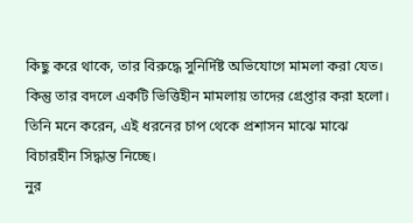কিছু করে থাকে, তার বিরুদ্ধে সুনির্দিষ্ট অভিযোগে মামলা করা যেত। কিন্তু তার বদলে একটি ভিত্তিহীন মামলায় তাদের গ্রেপ্তার করা হলো। তিনি মনে করেন, এই ধরনের চাপ থেকে প্রশাসন মাঝে মাঝে বিচারহীন সিদ্ধান্ত নিচ্ছে।
নুর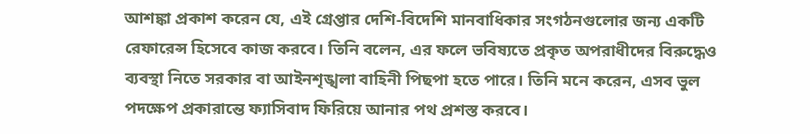আশঙ্কা প্রকাশ করেন যে, এই গ্রেপ্তার দেশি-বিদেশি মানবাধিকার সংগঠনগুলোর জন্য একটি রেফারেন্স হিসেবে কাজ করবে। তিনি বলেন, এর ফলে ভবিষ্যতে প্রকৃত অপরাধীদের বিরুদ্ধেও ব্যবস্থা নিতে সরকার বা আইনশৃঙ্খলা বাহিনী পিছপা হতে পারে। তিনি মনে করেন, এসব ভুল পদক্ষেপ প্রকারান্তে ফ্যাসিবাদ ফিরিয়ে আনার পথ প্রশস্ত করবে।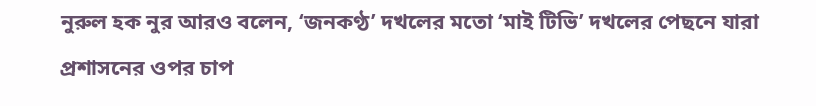নুরুল হক নুর আরও বলেন, ‘জনকণ্ঠ’ দখলের মতো ‘মাই টিভি’ দখলের পেছনে যারা প্রশাসনের ওপর চাপ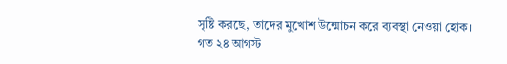সৃষ্টি করছে, তাদের মুখোশ উন্মোচন করে ব্যবস্থা নেওয়া হোক।
গত ২৪ আগস্ট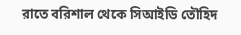রাতে বরিশাল থেকে সিআইডি তৌহিদ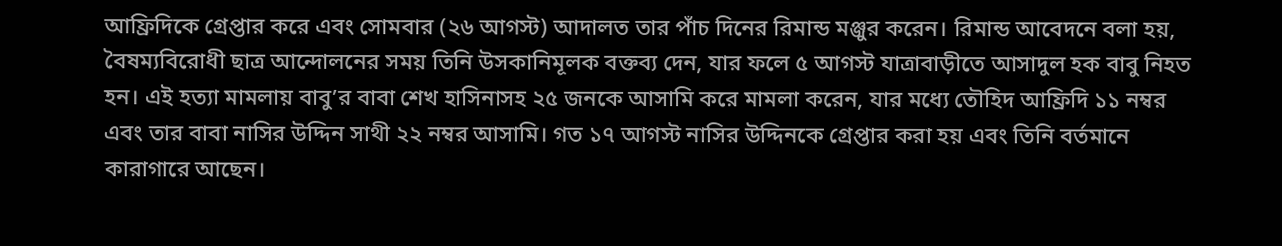আফ্রিদিকে গ্রেপ্তার করে এবং সোমবার (২৬ আগস্ট) আদালত তার পাঁচ দিনের রিমান্ড মঞ্জুর করেন। রিমান্ড আবেদনে বলা হয়, বৈষম্যবিরোধী ছাত্র আন্দোলনের সময় তিনি উসকানিমূলক বক্তব্য দেন, যার ফলে ৫ আগস্ট যাত্রাবাড়ীতে আসাদুল হক বাবু নিহত হন। এই হত্যা মামলায় বাবু’র বাবা শেখ হাসিনাসহ ২৫ জনকে আসামি করে মামলা করেন, যার মধ্যে তৌহিদ আফ্রিদি ১১ নম্বর এবং তার বাবা নাসির উদ্দিন সাথী ২২ নম্বর আসামি। গত ১৭ আগস্ট নাসির উদ্দিনকে গ্রেপ্তার করা হয় এবং তিনি বর্তমানে কারাগারে আছেন।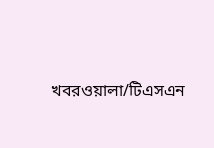খবরওয়ালা/টিএসএন